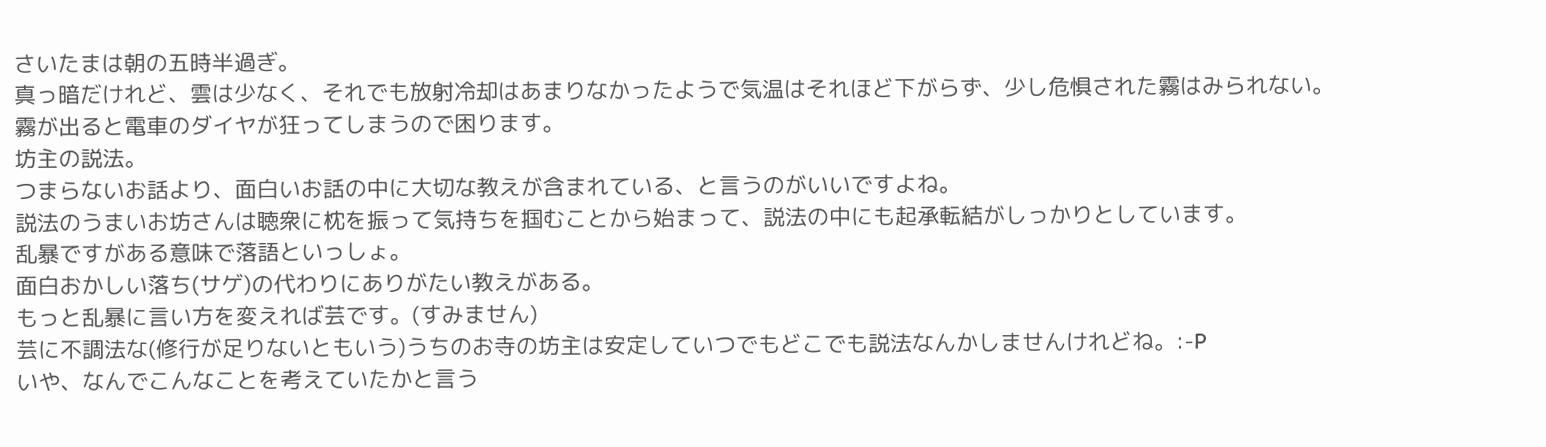さいたまは朝の五時半過ぎ。
真っ暗だけれど、雲は少なく、それでも放射冷却はあまりなかったようで気温はそれほど下がらず、少し危惧された霧はみられない。
霧が出ると電車のダイヤが狂ってしまうので困ります。
坊主の説法。
つまらないお話より、面白いお話の中に大切な教えが含まれている、と言うのがいいですよね。
説法のうまいお坊さんは聴衆に枕を振って気持ちを掴むことから始まって、説法の中にも起承転結がしっかりとしています。
乱暴ですがある意味で落語といっしょ。
面白おかしい落ち(サゲ)の代わりにありがたい教えがある。
もっと乱暴に言い方を変えれば芸です。(すみません)
芸に不調法な(修行が足りないともいう)うちのお寺の坊主は安定していつでもどこでも説法なんかしませんけれどね。:-P
いや、なんでこんなことを考えていたかと言う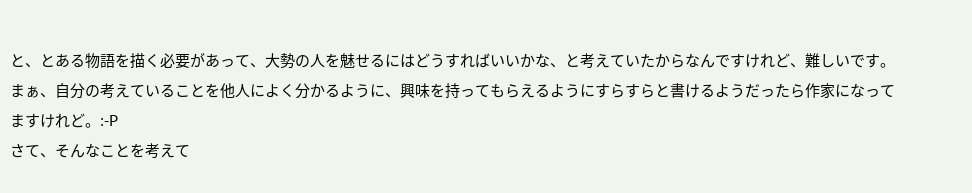と、とある物語を描く必要があって、大勢の人を魅せるにはどうすればいいかな、と考えていたからなんですけれど、難しいです。
まぁ、自分の考えていることを他人によく分かるように、興味を持ってもらえるようにすらすらと書けるようだったら作家になってますけれど。:-P
さて、そんなことを考えて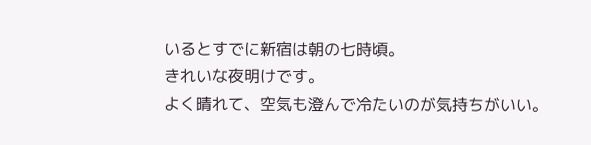いるとすでに新宿は朝の七時頃。
きれいな夜明けです。
よく晴れて、空気も澄んで冷たいのが気持ちがいい。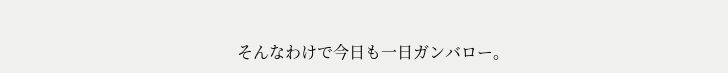そんなわけで今日も一日ガンバロー。